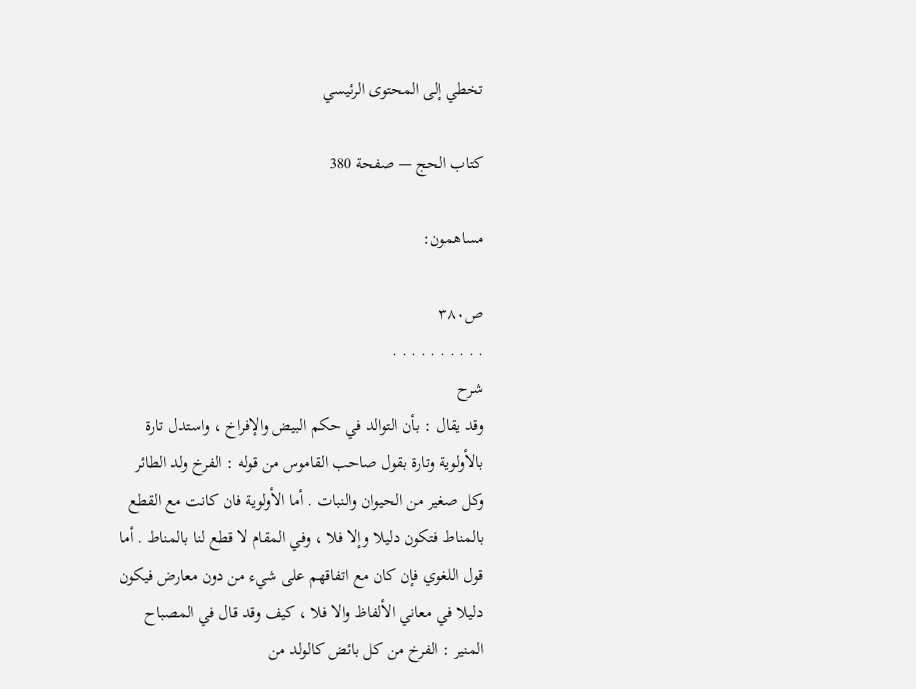تخطي إلى المحتوى الرئيسي

كتاب الحج — صفحة 380

مساهمون:

ص٣٨٠
. . . . . . . . . .
شرح
وقد يقال : بأن التوالد في حكم البيض والإفراخ ، واستدل تارة بالأولوية وتارة بقول صاحب القاموس من قوله : الفرخ ولد الطائر وكل صغير من الحيوان والنبات . أما الأولوية فان كانت مع القطع بالمناط فتكون دليلا وإلا فلا ، وفي المقام لا قطع لنا بالمناط . أما قول اللغوي فإن كان مع اتفاقهم على شيء من دون معارض فيكون دليلا في معاني الألفاظ والا فلا ، كيف وقد قال في المصباح المنير : الفرخ من كل بائض كالولد من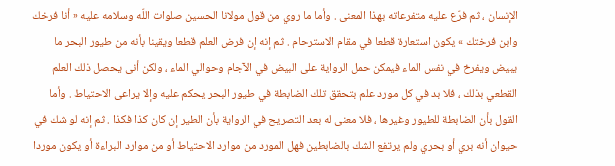الإنسان ، ثم فرّع عليه متفرعاته بهذا المعنى . وأما ما روي من قول مولانا الحسين صلوات اللّه وسلامه عليه « أنا فرخك وابن فرختك » يكون استعارة قطعا في مقام الاسترحام . ثم إنه إن فرض العلم قطعا ويقينا بأنه من طيور البحر ما يبيض ويفرخ في نفس الماء فيمكن حمل الرواية على البيض في الآجام وحوالي الماء ، ولكن أنى يحصل ذلك العلم القطعي بذلك ، فلا بد في كل مورد علم بتحقق تلك الضابطة في طيور البحر يحكم عليه وإلا يراعى الاحتياط . وأما القول بأن الضابطة للطيور وغيرها ، فلا معنى له بعد التصريح في الرواية بأن الطير إن كان كذا فكذا . ثم إنه لو شك في حيوان أنه بري أو بحري ولم يرتفع الشك بالضابطين فهل المورد من موارد الاحتياط أو من موارد البراءة أو يكون موردا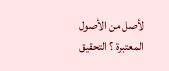لأصل من الأصول المعتبرة ؟ التحقيق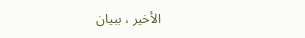الأخير ، ببيان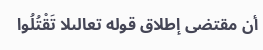أن مقتضى إطلاق قوله تعالىلا تَقْتُلُوا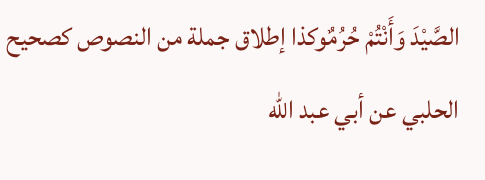الصَّيْدَ وَأَنْتُمْ حُرُمٌوكذا إطلاق جملة من النصوص كصحيح الحلبي عن أبي عبد اللّه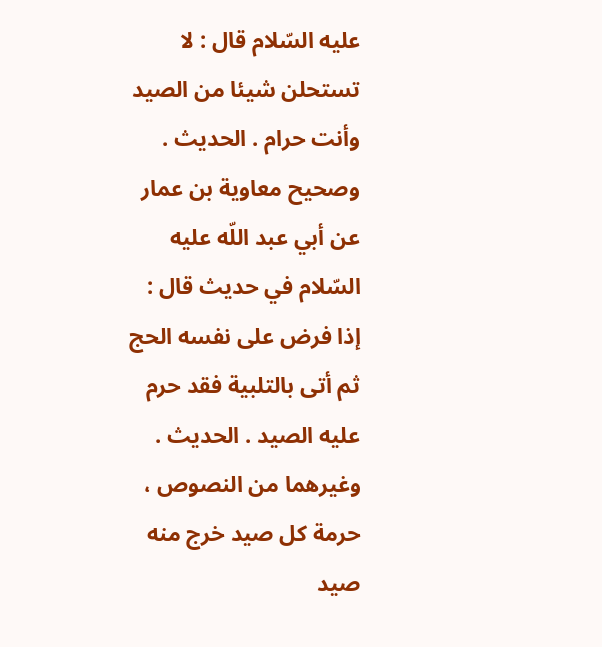عليه السّلام قال : لا تستحلن شيئا من الصيد وأنت حرام . الحديث . وصحيح معاوية بن عمار عن أبي عبد اللّه عليه السّلام في حديث قال : إذا فرض على نفسه الحج ثم أتى بالتلبية فقد حرم عليه الصيد . الحديث . وغيرهما من النصوص ، حرمة كل صيد خرج منه صيد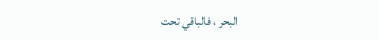البحر ، فالباقي تحت